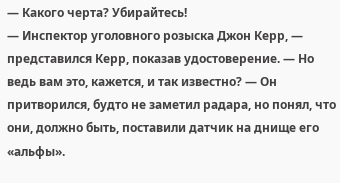— Какого черта? Убирайтесь!
— Инспектор уголовного розыска Джон Керр, — представился Керр, показав удостоверение. — Но ведь вам это, кажется, и так известно? — Он притворился, будто не заметил радара, но понял, что они, должно быть, поставили датчик на днище его «альфы».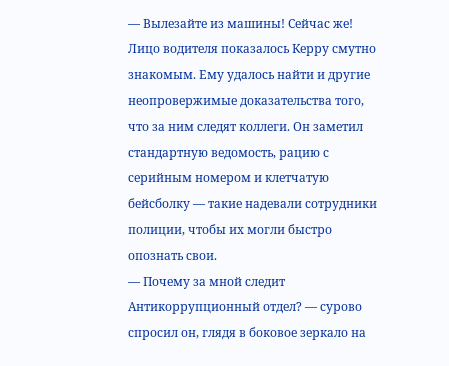— Вылезайте из машины! Сейчас же!
Лицо водителя показалось Керру смутно знакомым. Ему удалось найти и другие неопровержимые доказательства того, что за ним следят коллеги. Он заметил стандартную ведомость, рацию с серийным номером и клетчатую бейсболку — такие надевали сотрудники полиции, чтобы их могли быстро опознать свои.
— Почему за мной следит Антикоррупционный отдел? — сурово спросил он, глядя в боковое зеркало на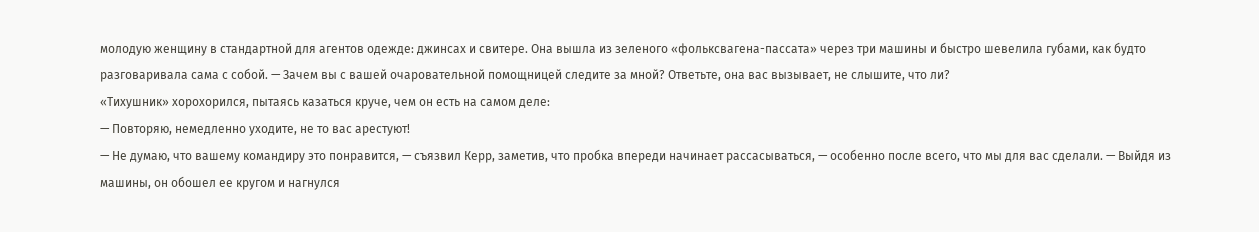молодую женщину в стандартной для агентов одежде: джинсах и свитере. Она вышла из зеленого «фольксвагена-пассата» через три машины и быстро шевелила губами, как будто разговаривала сама с собой. — Зачем вы с вашей очаровательной помощницей следите за мной? Ответьте, она вас вызывает, не слышите, что ли?
«Тихушник» хорохорился, пытаясь казаться круче, чем он есть на самом деле:
— Повторяю, немедленно уходите, не то вас арестуют!
— Не думаю, что вашему командиру это понравится, — съязвил Керр, заметив, что пробка впереди начинает рассасываться, — особенно после всего, что мы для вас сделали. — Выйдя из машины, он обошел ее кругом и нагнулся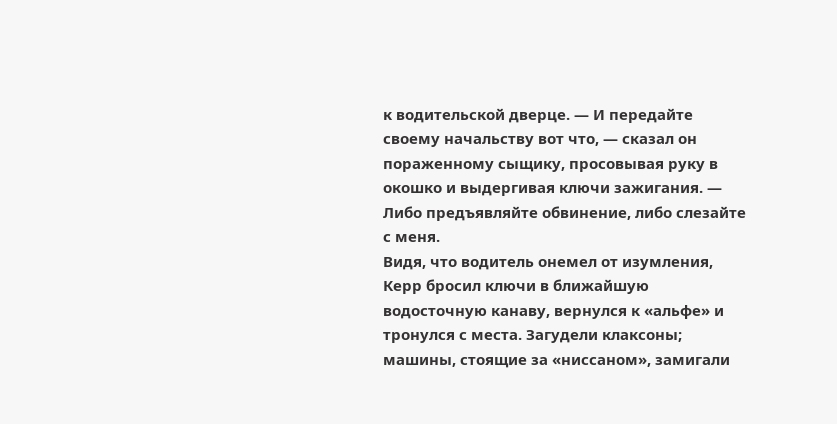к водительской дверце. — И передайте своему начальству вот что, — сказал он пораженному сыщику, просовывая руку в окошко и выдергивая ключи зажигания. — Либо предъявляйте обвинение, либо слезайте с меня.
Видя, что водитель онемел от изумления, Керр бросил ключи в ближайшую водосточную канаву, вернулся к «альфе» и тронулся с места. Загудели клаксоны; машины, стоящие за «ниссаном», замигали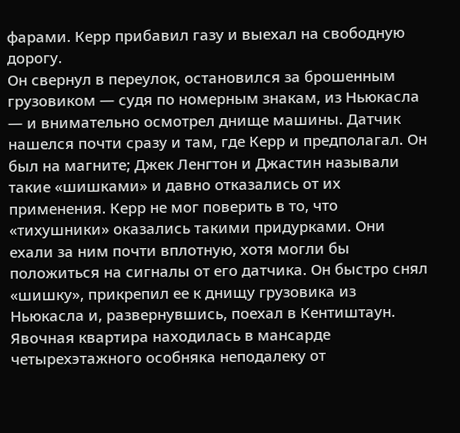фарами. Керр прибавил газу и выехал на свободную дорогу.
Он свернул в переулок, остановился за брошенным грузовиком — судя по номерным знакам, из Ньюкасла — и внимательно осмотрел днище машины. Датчик нашелся почти сразу и там, где Керр и предполагал. Он был на магните; Джек Ленгтон и Джастин называли такие «шишками» и давно отказались от их применения. Керр не мог поверить в то, что «тихушники» оказались такими придурками. Они ехали за ним почти вплотную, хотя могли бы положиться на сигналы от его датчика. Он быстро снял «шишку», прикрепил ее к днищу грузовика из Ньюкасла и, развернувшись, поехал в Кентиштаун.
Явочная квартира находилась в мансарде четырехэтажного особняка неподалеку от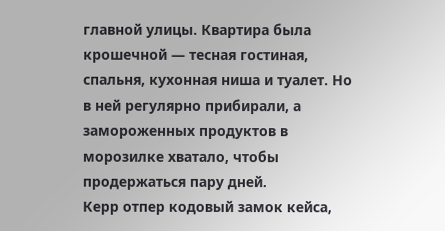главной улицы. Квартира была крошечной — тесная гостиная, спальня, кухонная ниша и туалет. Но в ней регулярно прибирали, а замороженных продуктов в морозилке хватало, чтобы продержаться пару дней.
Керр отпер кодовый замок кейса,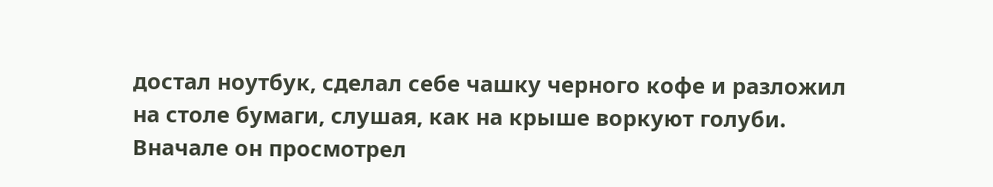достал ноутбук, сделал себе чашку черного кофе и разложил на столе бумаги, слушая, как на крыше воркуют голуби.
Вначале он просмотрел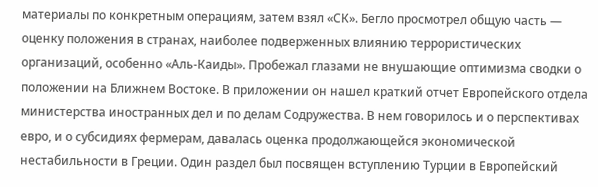материалы по конкретным операциям, затем взял «СК». Бегло просмотрел общую часть — оценку положения в странах, наиболее подверженных влиянию террористических организаций, особенно «Аль-Каиды». Пробежал глазами не внушающие оптимизма сводки о положении на Ближнем Востоке. В приложении он нашел краткий отчет Европейского отдела министерства иностранных дел и по делам Содружества. В нем говорилось и о перспективах евро, и о субсидиях фермерам, давалась оценка продолжающейся экономической нестабильности в Греции. Один раздел был посвящен вступлению Турции в Европейский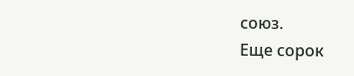союз.
Еще сорок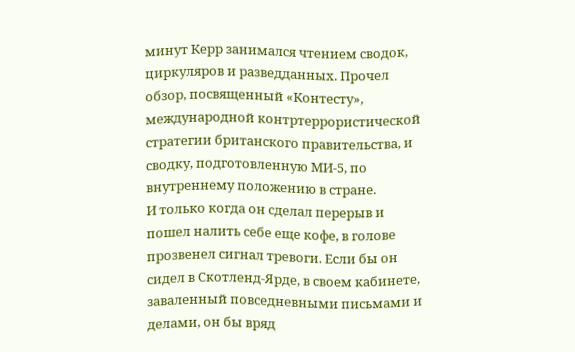минут Керр занимался чтением сводок, циркуляров и разведданных. Прочел обзор, посвященный «Контесту», международной контртеррористической стратегии британского правительства, и сводку, подготовленную МИ-5, по внутреннему положению в стране.
И только когда он сделал перерыв и пошел налить себе еще кофе, в голове прозвенел сигнал тревоги. Если бы он сидел в Скотленд-Ярде, в своем кабинете, заваленный повседневными письмами и делами, он бы вряд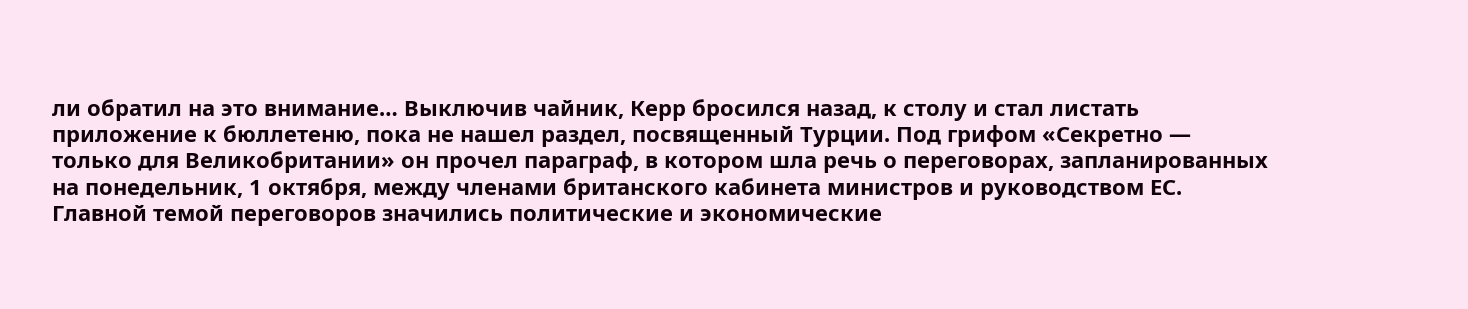ли обратил на это внимание… Выключив чайник, Керр бросился назад, к столу и стал листать приложение к бюллетеню, пока не нашел раздел, посвященный Турции. Под грифом «Секретно — только для Великобритании» он прочел параграф, в котором шла речь о переговорах, запланированных на понедельник, 1 октября, между членами британского кабинета министров и руководством ЕС. Главной темой переговоров значились политические и экономические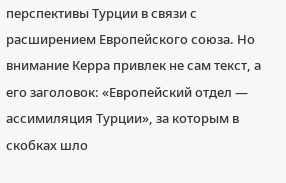перспективы Турции в связи с расширением Европейского союза. Но внимание Керра привлек не сам текст, а его заголовок: «Европейский отдел — ассимиляция Турции», за которым в скобках шло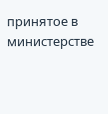принятое в министерстве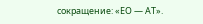сокращение: «ЕО — АТ».